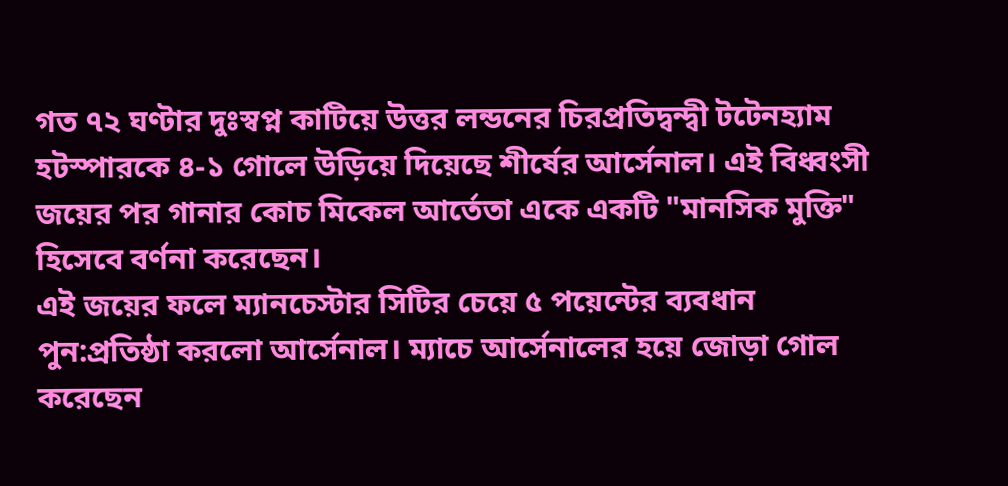গত ৭২ ঘণ্টার দুঃস্বপ্ন কাটিয়ে উত্তর লন্ডনের চিরপ্রতিদ্বন্দ্বী টটেনহ্যাম হটস্পারকে ৪-১ গোলে উড়িয়ে দিয়েছে শীর্ষের আর্সেনাল। এই বিধ্বংসী জয়ের পর গানার কোচ মিকেল আর্তেতা একে একটি "মানসিক মুক্তি" হিসেবে বর্ণনা করেছেন।
এই জয়ের ফলে ম্যানচেস্টার সিটির চেয়ে ৫ পয়েন্টের ব্যবধান পুন:প্রতিষ্ঠা করলো আর্সেনাল। ম্যাচে আর্সেনালের হয়ে জোড়া গোল করেছেন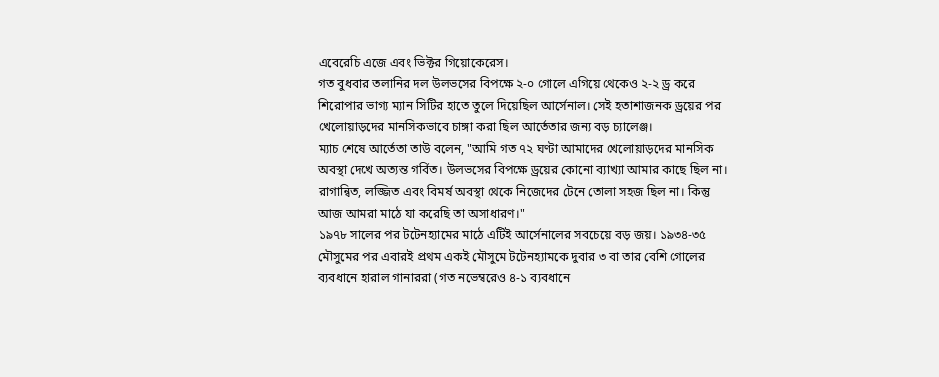এবেরেচি এজে এবং ভিক্টর গিয়োকেরেস।
গত বুধবার তলানির দল উলভসের বিপক্ষে ২-০ গোলে এগিয়ে থেকেও ২-২ ড্র করে শিরোপার ভাগ্য ম্যান সিটির হাতে তুলে দিয়েছিল আর্সেনাল। সেই হতাশাজনক ড্রয়ের পর খেলোয়াড়দের মানসিকভাবে চাঙ্গা করা ছিল আর্তেতার জন্য বড় চ্যালেঞ্জ।
ম্যাচ শেষে আর্তেতা তাউ বলেন, "আমি গত ৭২ ঘণ্টা আমাদের খেলোয়াড়দের মানসিক অবস্থা দেখে অত্যন্ত গর্বিত। উলভসের বিপক্ষে ড্রয়ের কোনো ব্যাখ্যা আমার কাছে ছিল না। রাগান্বিত, লজ্জিত এবং বিমর্ষ অবস্থা থেকে নিজেদের টেনে তোলা সহজ ছিল না। কিন্তু আজ আমরা মাঠে যা করেছি তা অসাধারণ।"
১৯৭৮ সালের পর টটেনহ্যামের মাঠে এটিই আর্সেনালের সবচেয়ে বড় জয়। ১৯৩৪-৩৫ মৌসুমের পর এবারই প্রথম একই মৌসুমে টটেনহ্যামকে দুবার ৩ বা তার বেশি গোলের ব্যবধানে হারাল গানাররা (গত নভেম্বরেও ৪-১ ব্যবধানে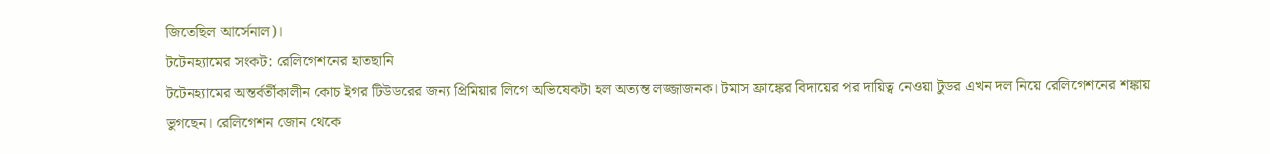জিতেছিল আর্সেনাল)।
টটেনহ্যামের সংকট: রেলিগেশনের হাতছানি
টটেনহ্যামের অন্তর্বর্তীকালীন কোচ ইগর টিউডরের জন্য প্রিমিয়ার লিগে অভিষেকটা হল অত্যন্ত লজ্জাজনক। টমাস ফ্রাঙ্কের বিদায়ের পর দায়িত্ব নেওয়া টুডর এখন দল নিয়ে রেলিগেশনের শঙ্কায় ভুগছেন। রেলিগেশন জোন থেকে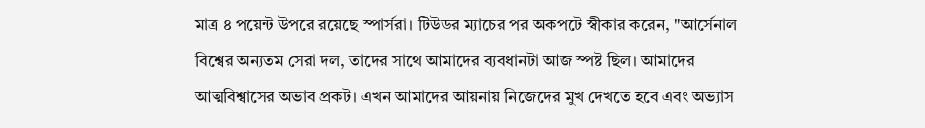মাত্র ৪ পয়েন্ট উপরে রয়েছে স্পার্সরা। টিউডর ম্যাচের পর অকপটে স্বীকার করেন, "আর্সেনাল বিশ্বের অন্যতম সেরা দল, তাদের সাথে আমাদের ব্যবধানটা আজ স্পষ্ট ছিল। আমাদের আত্মবিশ্বাসের অভাব প্রকট। এখন আমাদের আয়নায় নিজেদের মুখ দেখতে হবে এবং অভ্যাস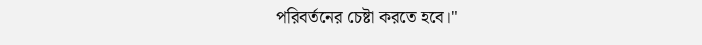পরিবর্তনের চেষ্টা করতে হবে।"